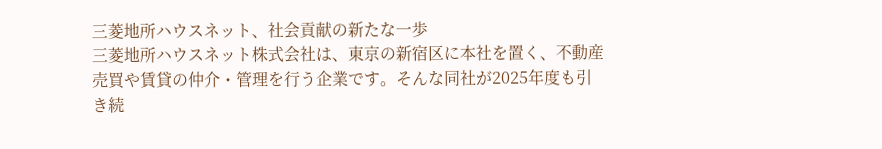三菱地所ハウスネット、社会貢献の新たな一歩
三菱地所ハウスネット株式会社は、東京の新宿区に本社を置く、不動産売買や賃貸の仲介・管理を行う企業です。そんな同社が2025年度も引き続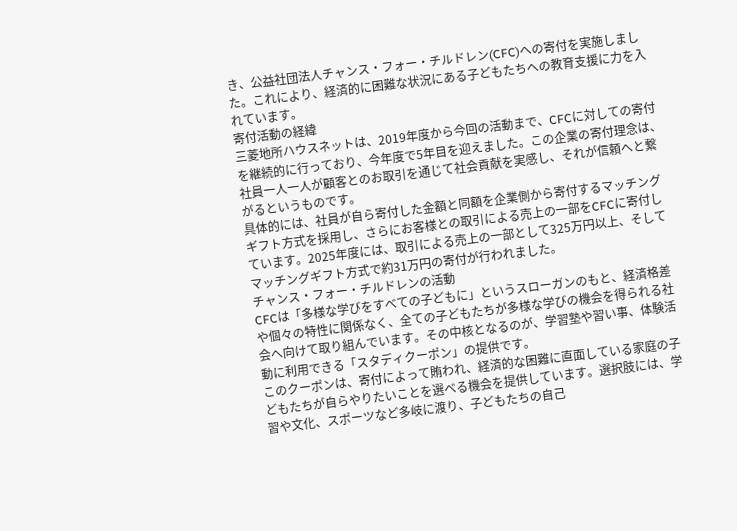き、公益社団法人チャンス・フォー・チルドレン(CFC)への寄付を実施しました。これにより、経済的に困難な状況にある子どもたちへの教育支援に力を入れています。
寄付活動の経緯
三菱地所ハウスネットは、2019年度から今回の活動まで、CFCに対しての寄付を継続的に行っており、今年度で5年目を迎えました。この企業の寄付理念は、社員一人一人が顧客とのお取引を通じて社会貢献を実感し、それが信頼へと繋がるというものです。
具体的には、社員が自ら寄付した金額と同額を企業側から寄付するマッチングギフト方式を採用し、さらにお客様との取引による売上の一部をCFCに寄付しています。2025年度には、取引による売上の一部として325万円以上、そしてマッチングギフト方式で約31万円の寄付が行われました。
チャンス・フォー・チルドレンの活動
CFCは「多様な学びをすべての子どもに」というスローガンのもと、経済格差や個々の特性に関係なく、全ての子どもたちが多様な学びの機会を得られる社会へ向けて取り組んでいます。その中核となるのが、学習塾や習い事、体験活動に利用できる「スタディクーポン」の提供です。
このクーポンは、寄付によって賄われ、経済的な困難に直面している家庭の子どもたちが自らやりたいことを選べる機会を提供しています。選択肢には、学習や文化、スポーツなど多岐に渡り、子どもたちの自己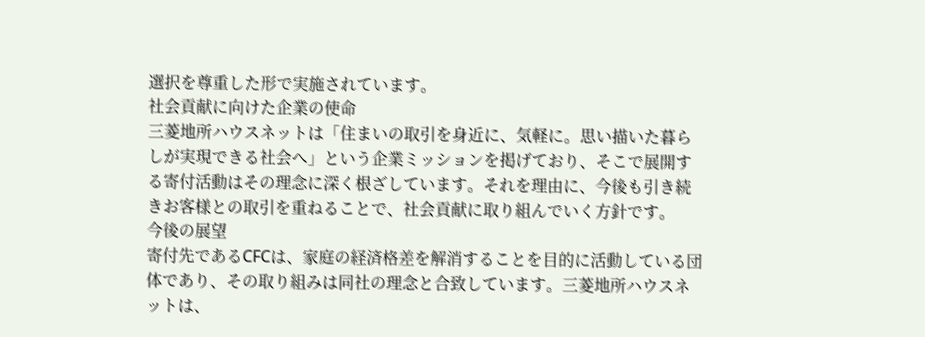選択を尊重した形で実施されています。
社会貢献に向けた企業の使命
三菱地所ハウスネットは「住まいの取引を身近に、気軽に。思い描いた暮らしが実現できる社会へ」という企業ミッションを掲げており、そこで展開する寄付活動はその理念に深く根ざしています。それを理由に、今後も引き続きお客様との取引を重ねることで、社会貢献に取り組んでいく方針です。
今後の展望
寄付先であるCFCは、家庭の経済格差を解消することを目的に活動している団体であり、その取り組みは同社の理念と合致しています。三菱地所ハウスネットは、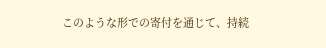このような形での寄付を通じて、持続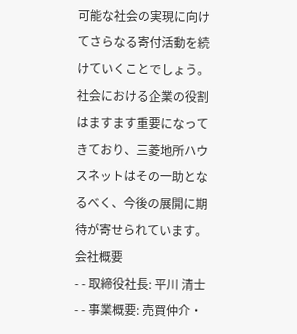可能な社会の実現に向けてさらなる寄付活動を続けていくことでしょう。社会における企業の役割はますます重要になってきており、三菱地所ハウスネットはその一助となるべく、今後の展開に期待が寄せられています。
会社概要
- - 取締役社長: 平川 清士
- - 事業概要: 売買仲介・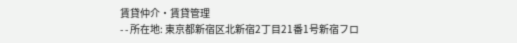賃貸仲介・賃貸管理
- - 所在地: 東京都新宿区北新宿2丁目21番1号新宿フロ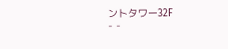ントタワー32F
- -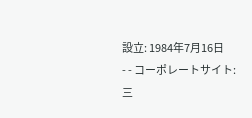設立: 1984年7月16日
- - コーポレートサイト: 三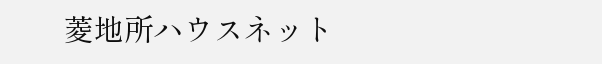菱地所ハウスネット